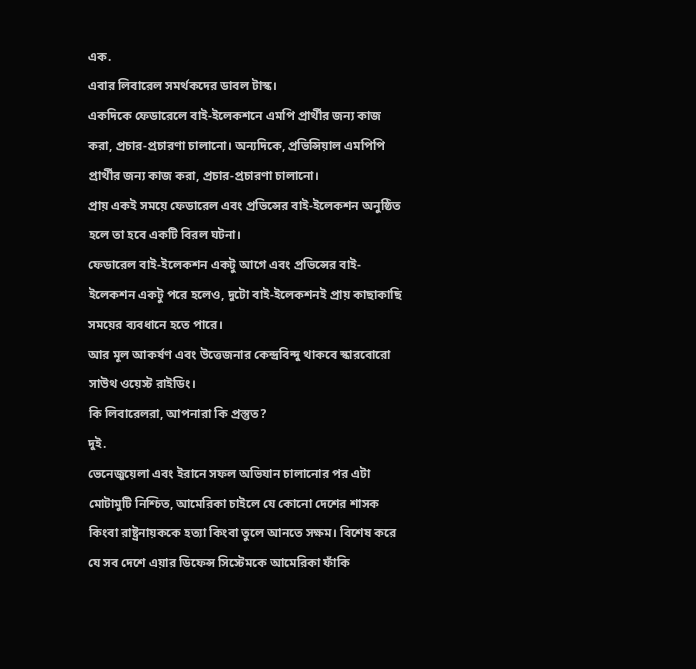এক.
এবার লিবারেল সমর্থকদের ডাবল টাস্ক।
একদিকে ফেডারেলে বাই-ইলেকশনে এমপি প্রার্থীর জন্য কাজ করা, প্রচার-প্রচারণা চালানো। অন্যদিকে, প্রভিন্সিয়াল এমপিপি প্রার্থীর জন্য কাজ করা, প্রচার-প্রচারণা চালানো।
প্রায় একই সময়ে ফেডারেল এবং প্রভিন্সের বাই-ইলেকশন অনুষ্ঠিত হলে তা হবে একটি বিরল ঘটনা।
ফেডারেল বাই-ইলেকশন একটু আগে এবং প্রভিন্সের বাই-ইলেকশন একটু পরে হলেও, দুটো বাই-ইলেকশনই প্রায় কাছাকাছি সময়ের ব্যবধানে হতে পারে।
আর মূল আকর্ষণ এবং উত্তেজনার কেন্দ্রবিন্দু থাকবে স্কারবোরো সাউথ ওয়েস্ট রাইডিং।
কি লিবারেলরা, আপনারা কি প্রস্তুত?
দুই.
ভেনেজুয়েলা এবং ইরানে সফল অভিযান চালানোর পর এটা মোটামুটি নিশ্চিত, আমেরিকা চাইলে যে কোনো দেশের শাসক কিংবা রাষ্ট্রনায়ককে হত্যা কিংবা তুলে আনতে সক্ষম। বিশেষ করে যে সব দেশে এয়ার ডিফেন্স সিস্টেমকে আমেরিকা ফাঁকি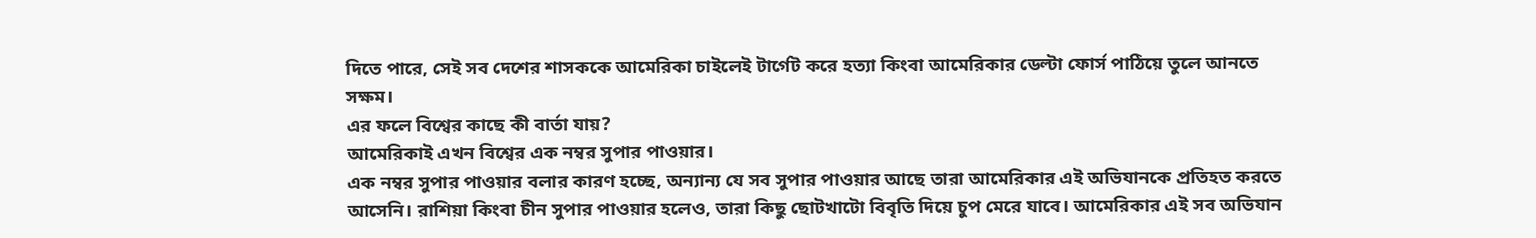দিতে পারে, সেই সব দেশের শাসককে আমেরিকা চাইলেই টার্গেট করে হত্যা কিংবা আমেরিকার ডেল্টা ফোর্স পাঠিয়ে তুলে আনতে সক্ষম।
এর ফলে বিশ্বের কাছে কী বার্তা যায়?
আমেরিকাই এখন বিশ্বের এক নম্বর সুপার পাওয়ার।
এক নম্বর সুপার পাওয়ার বলার কারণ হচ্ছে, অন্যান্য যে সব সুপার পাওয়ার আছে তারা আমেরিকার এই অভিযানকে প্রতিহত করতে আসেনি। রাশিয়া কিংবা চীন সুপার পাওয়ার হলেও, তারা কিছু ছোটখাটো বিবৃতি দিয়ে চুপ মেরে যাবে। আমেরিকার এই সব অভিযান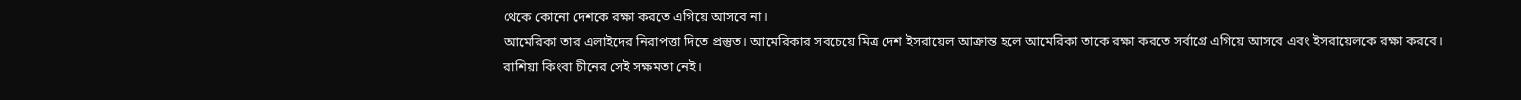থেকে কোনো দেশকে রক্ষা করতে এগিয়ে আসবে না।
আমেরিকা তার এলাইদের নিরাপত্তা দিতে প্রস্তুত। আমেরিকার সবচেয়ে মিত্র দেশ ইসরায়েল আক্রান্ত হলে আমেরিকা তাকে রক্ষা করতে সর্বাগ্রে এগিয়ে আসবে এবং ইসরায়েলকে রক্ষা করবে।
রাশিয়া কিংবা চীনের সেই সক্ষমতা নেই।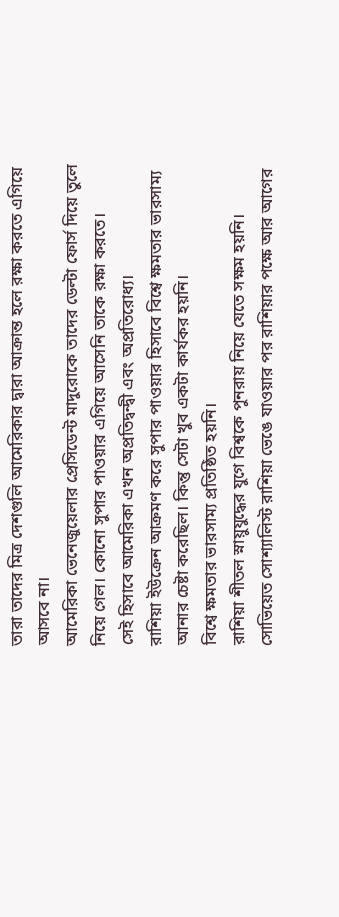তারা তাদের মিত্র দেশগুলি আমেরিকার দ্বারা আক্রান্ত হলে রক্ষা করতে এগিয়ে আসবে না।
আমেরিকা ভেনেজুয়েলার প্রেসিডেন্ট মাদুরোকে তাদের ডেল্টা ফোর্স দিয়ে তুলে নিয়ে গেল। কোনো সুপার পাওয়ার এগিয়ে আসেনি তাকে রক্ষা করতে।
সেই হিসাবে আমেরিকা এখন অপ্রতিদ্বন্দ্বী এবং অপ্রতিরোধ্য।
রাশিয়া ইউক্রেন আক্রমণ করে সুপার পাওয়ার হিসাবে বিশ্বে ক্ষমতার ভারসাম্য আনার চেষ্টা করেছিল। কিন্তু সেটা খুব একটা কার্যকর হয়নি।
বিশ্বে ক্ষমতার ভারসাম্য প্রতিষ্ঠিত হয়নি।
রাশিয়া শীতল স্নায়ুযুদ্ধের যুগে বিশ্বকে পুনরায় নিয়ে যেতে সক্ষম হয়নি।
সোভিয়েত সোশ্যালিস্ট রাশিয়া ভেঙে যাওয়ার পর রাশিয়ার পক্ষে আর আগের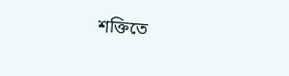শক্তিতে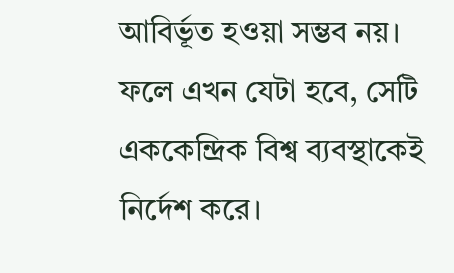আবির্ভূত হওয়া সম্ভব নয়।
ফলে এখন যেটা হবে, সেটি এককেন্দ্রিক বিশ্ব ব্যবস্থাকেই নির্দেশ করে।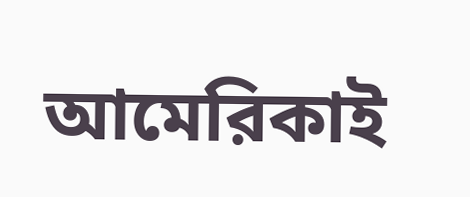আমেরিকাই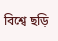বিশ্বে ছড়ি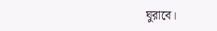ঘুরাবে।